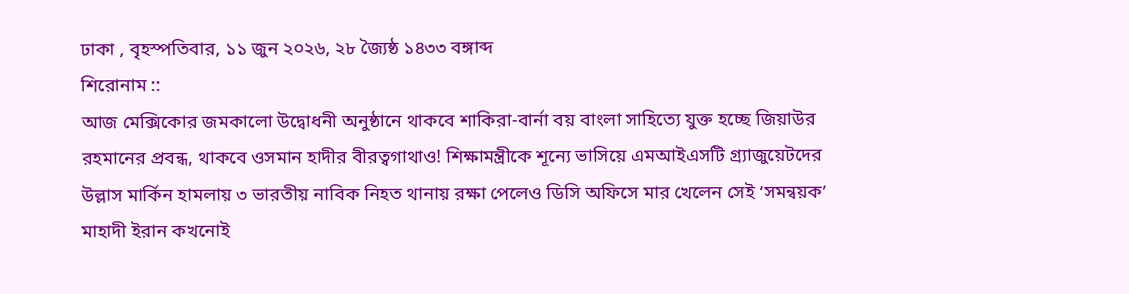ঢাকা , বৃহস্পতিবার, ১১ জুন ২০২৬, ২৮ জ্যৈষ্ঠ ১৪৩৩ বঙ্গাব্দ
শিরোনাম ::
আজ মেক্সিকোর জমকালো উদ্বোধনী অনুষ্ঠানে থাকবে শাকিরা-বার্না বয় বাংলা সাহিত্যে যুক্ত হচ্ছে জিয়াউর রহমানের প্রবন্ধ, থাকবে ওসমান হাদীর বীরত্বগাথাও! শিক্ষামন্ত্রীকে শূন্যে ভাসিয়ে এমআইএসটি গ্র্যাজুয়েটদের উল্লাস মার্কিন হামলায় ৩ ভারতীয় নাবিক নিহত থানায় রক্ষা পেলেও ডিসি অফিসে মার খেলেন সেই ‘সমন্বয়ক’ মাহাদী ইরান কখনোই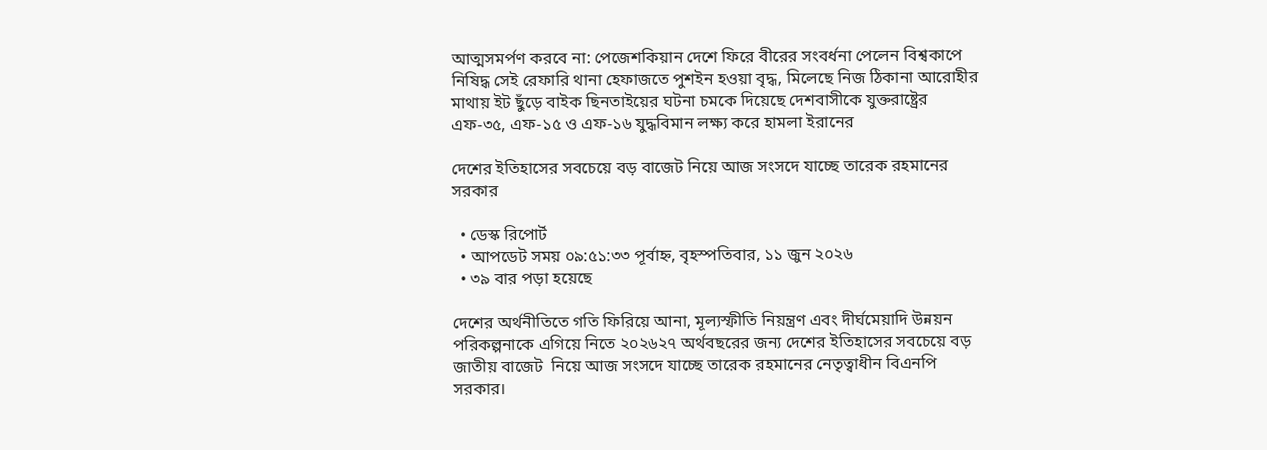আত্মসমর্পণ করবে না: পেজেশকিয়ান দেশে ফিরে বীরের সংবর্ধনা পেলেন বিশ্বকাপে নিষিদ্ধ সেই রেফারি থানা হেফাজতে পুশইন হওয়া বৃদ্ধ, মিলেছে নিজ ঠিকানা আরোহীর মাথায় ইট ছুঁড়ে বাইক ছিনতাইয়ের ঘটনা চমকে দিয়েছে দেশবাসীকে যুক্তরাষ্ট্রের এফ-৩৫, এফ-১৫ ও এফ-১৬ যুদ্ধবিমান লক্ষ্য করে হামলা ইরানের

দেশের ইতিহাসের সবচেয়ে বড় বাজেট নিয়ে আজ সংসদে যাচ্ছে তারেক রহমানের সরকার

  • ডেস্ক রিপোর্ট
  • আপডেট সময় ০৯:৫১:৩৩ পূর্বাহ্ন, বৃহস্পতিবার, ১১ জুন ২০২৬
  • ৩৯ বার পড়া হয়েছে

দেশের অর্থনীতিতে গতি ফিরিয়ে আনা, মূল্যস্ফীতি নিয়ন্ত্রণ এবং দীর্ঘমেয়াদি উন্নয়ন পরিকল্পনাকে এগিয়ে নিতে ২০২৬২৭ অর্থবছরের জন্য দেশের ইতিহাসের সবচেয়ে বড় জাতীয় বাজেট  নিয়ে আজ সংসদে যাচ্ছে তারেক রহমানের নেতৃত্বাধীন বিএনপি সরকার।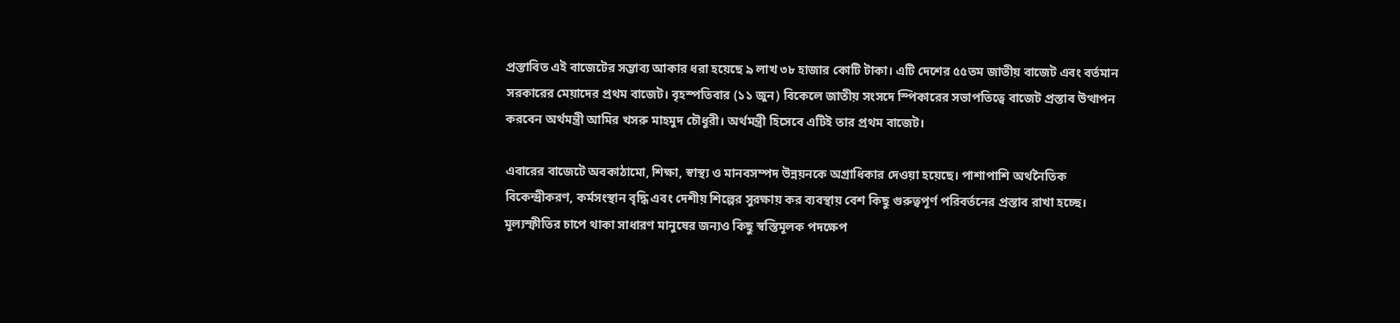প্রস্তাবিত এই বাজেটের সম্ভাব্য আকার ধরা হয়েছে ৯ লাখ ৩৮ হাজার কোটি টাকা। এটি দেশের ৫৫তম জাতীয় বাজেট এবং বর্তমান সরকারের মেয়াদের প্রথম বাজেট। বৃহস্পতিবার (১১ জুন) বিকেলে জাতীয় সংসদে স্পিকারের সভাপতিত্বে বাজেট প্রস্তাব উত্থাপন করবেন অর্থমন্ত্রী আমির খসরু মাহমুদ চৌধুরী। অর্থমন্ত্রী হিসেবে এটিই তার প্রথম বাজেট।

এবারের বাজেটে অবকাঠামো, শিক্ষা, স্বাস্থ্য ও মানবসম্পদ উন্নয়নকে অগ্রাধিকার দেওয়া হয়েছে। পাশাপাশি অর্থনৈতিক বিকেন্দ্রীকরণ, কর্মসংস্থান বৃদ্ধি এবং দেশীয় শিল্পের সুরক্ষায় কর ব্যবস্থায় বেশ কিছু গুরুত্বপূর্ণ পরিবর্তনের প্রস্তাব রাখা হচ্ছে। মূল্যস্ফীতির চাপে থাকা সাধারণ মানুষের জন্যও কিছু স্বস্তিমূলক পদক্ষেপ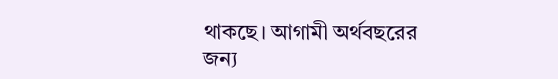থাকছে। আগামী অর্থবছরের জন্য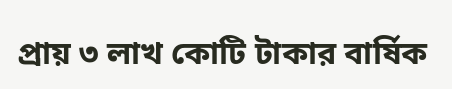প্রায় ৩ লাখ কোটি টাকার বার্ষিক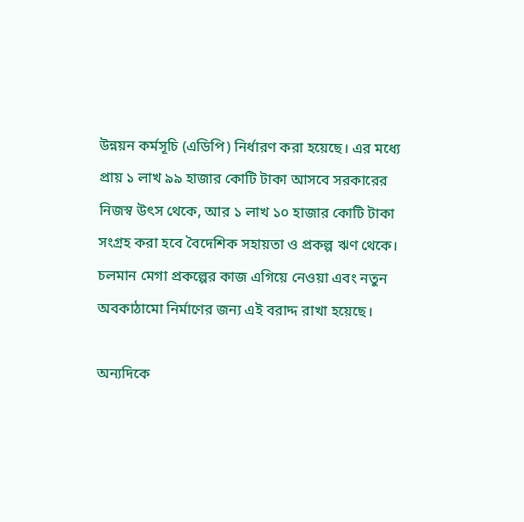উন্নয়ন কর্মসূচি (এডিপি) নির্ধারণ করা হয়েছে। এর মধ্যে প্রায় ১ লাখ ৯৯ হাজার কোটি টাকা আসবে সরকারের নিজস্ব উৎস থেকে, আর ১ লাখ ১০ হাজার কোটি টাকা সংগ্রহ করা হবে বৈদেশিক সহায়তা ও প্রকল্প ঋণ থেকে। চলমান মেগা প্রকল্পের কাজ এগিয়ে নেওয়া এবং নতুন অবকাঠামো নির্মাণের জন্য এই বরাদ্দ রাখা হয়েছে।

অন্যদিকে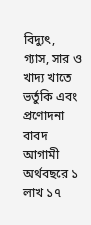বিদ্যুৎ, গ্যাস, সার ও খাদ্য খাতে ভর্তুকি এবং প্রণোদনা বাবদ আগামী অর্থবছরে ১ লাখ ১৭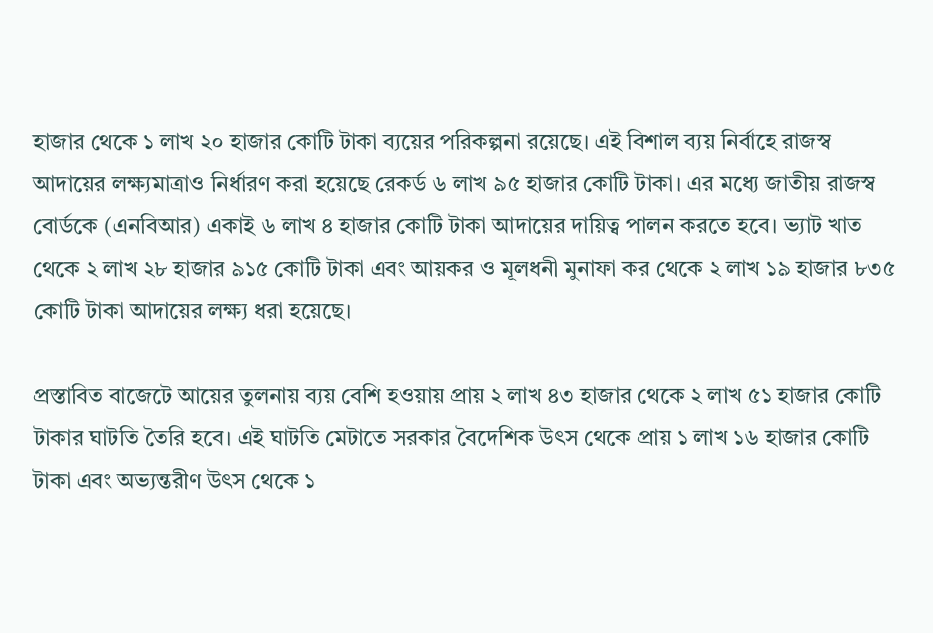হাজার থেকে ১ লাখ ২০ হাজার কোটি টাকা ব্যয়ের পরিকল্পনা রয়েছে। এই বিশাল ব্যয় নির্বাহে রাজস্ব আদায়ের লক্ষ্যমাত্রাও নির্ধারণ করা হয়েছে রেকর্ড ৬ লাখ ৯৫ হাজার কোটি টাকা। এর মধ্যে জাতীয় রাজস্ব বোর্ডকে (এনবিআর) একাই ৬ লাখ ৪ হাজার কোটি টাকা আদায়ের দায়িত্ব পালন করতে হবে। ভ্যাট খাত থেকে ২ লাখ ২৮ হাজার ৯১৫ কোটি টাকা এবং আয়কর ও মূলধনী মুনাফা কর থেকে ২ লাখ ১৯ হাজার ৮৩৫ কোটি টাকা আদায়ের লক্ষ্য ধরা হয়েছে।

প্রস্তাবিত বাজেটে আয়ের তুলনায় ব্যয় বেশি হওয়ায় প্রায় ২ লাখ ৪৩ হাজার থেকে ২ লাখ ৫১ হাজার কোটি টাকার ঘাটতি তৈরি হবে। এই ঘাটতি মেটাতে সরকার বৈদেশিক উৎস থেকে প্রায় ১ লাখ ১৬ হাজার কোটি টাকা এবং অভ্যন্তরীণ উৎস থেকে ১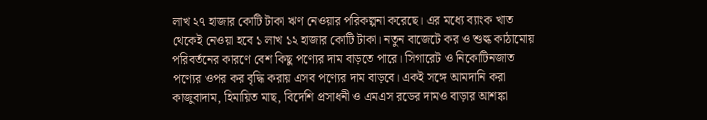লাখ ২৭ হাজার কোটি টাকা ঋণ নেওয়ার পরিকল্পনা করেছে। এর মধ্যে ব্যাংক খাত থেকেই নেওয়া হবে ১ লাখ ১২ হাজার কোটি টাকা। নতুন বাজেটে কর ও শুল্ক কাঠামোয় পরিবর্তনের কারণে বেশ কিছু পণ্যের দাম বাড়তে পারে। সিগারেট ও নিকোটিনজাত পণ্যের ওপর কর বৃদ্ধি করায় এসব পণ্যের দাম বাড়বে। একই সঙ্গে আমদানি করা কাজুবাদাম, হিমায়িত মাছ, বিদেশি প্রসাধনী ও এমএস রডের দামও বাড়ার আশঙ্কা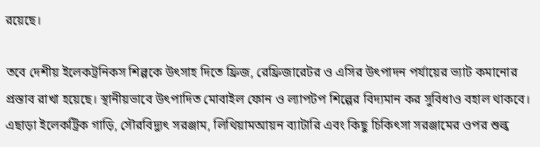রয়েছে।

তবে দেশীয় ইলেকট্রনিকস শিল্পকে উৎসাহ দিতে ফ্রিজ, রেফ্রিজারেটর ও এসির উৎপাদন পর্যায়ের ভ্যাট কমানোর প্রস্তাব রাখা হয়েছে। স্থানীয়ভাবে উৎপাদিত মোবাইল ফোন ও ল্যাপটপ শিল্পের বিদ্যমান কর সুবিধাও বহাল থাকবে। এছাড়া ইলেকট্রিক গাড়ি, সৌরবিদ্যুৎ সরঞ্জাম, লিথিয়ামআয়ন ব্যাটারি এবং কিছু চিকিৎসা সরঞ্জামের ওপর শুল্ক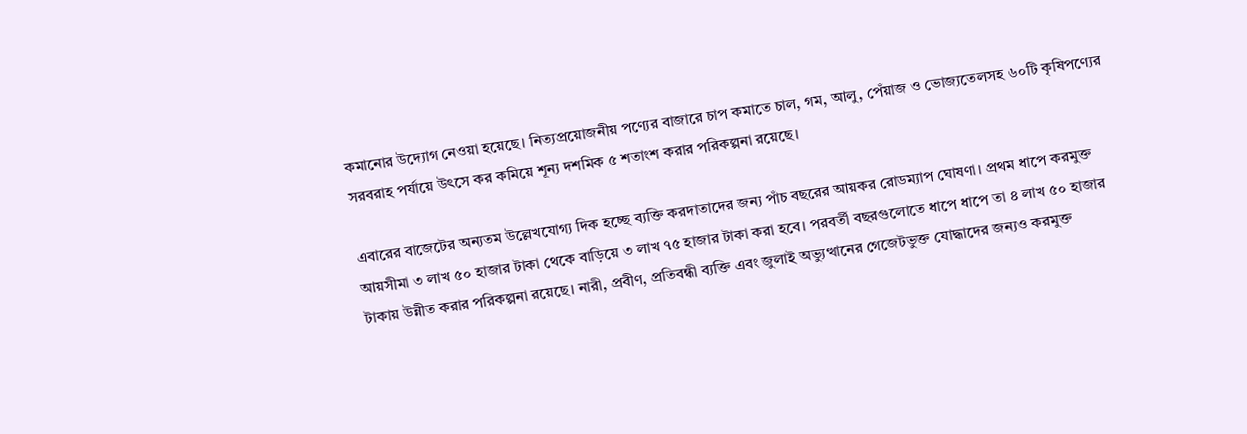কমানোর উদ্যোগ নেওয়া হয়েছে। নিত্যপ্রয়োজনীয় পণ্যের বাজারে চাপ কমাতে চাল, গম, আলু, পেঁয়াজ ও ভোজ্যতেলসহ ৬০টি কৃষিপণ্যের সরবরাহ পর্যায়ে উৎসে কর কমিয়ে শূন্য দশমিক ৫ শতাংশ করার পরিকল্পনা রয়েছে।

এবারের বাজেটের অন্যতম উল্লেখযোগ্য দিক হচ্ছে ব্যক্তি করদাতাদের জন্য পাঁচ বছরের আয়কর রোডম্যাপ ঘোষণা। প্রথম ধাপে করমুক্ত আয়সীমা ৩ লাখ ৫০ হাজার টাকা থেকে বাড়িয়ে ৩ লাখ ৭৫ হাজার টাকা করা হবে। পরবর্তী বছরগুলোতে ধাপে ধাপে তা ৪ লাখ ৫০ হাজার টাকায় উন্নীত করার পরিকল্পনা রয়েছে। নারী, প্রবীণ, প্রতিবন্ধী ব্যক্তি এবং জুলাই অভ্যুত্থানের গেজেটভুক্ত যোদ্ধাদের জন্যও করমুক্ত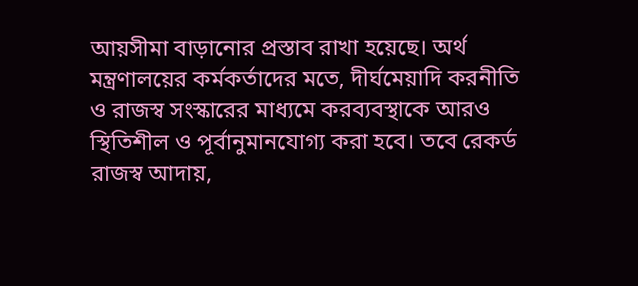আয়সীমা বাড়ানোর প্রস্তাব রাখা হয়েছে। অর্থ মন্ত্রণালয়ের কর্মকর্তাদের মতে, দীর্ঘমেয়াদি করনীতি ও রাজস্ব সংস্কারের মাধ্যমে করব্যবস্থাকে আরও স্থিতিশীল ও পূর্বানুমানযোগ্য করা হবে। তবে রেকর্ড রাজস্ব আদায়,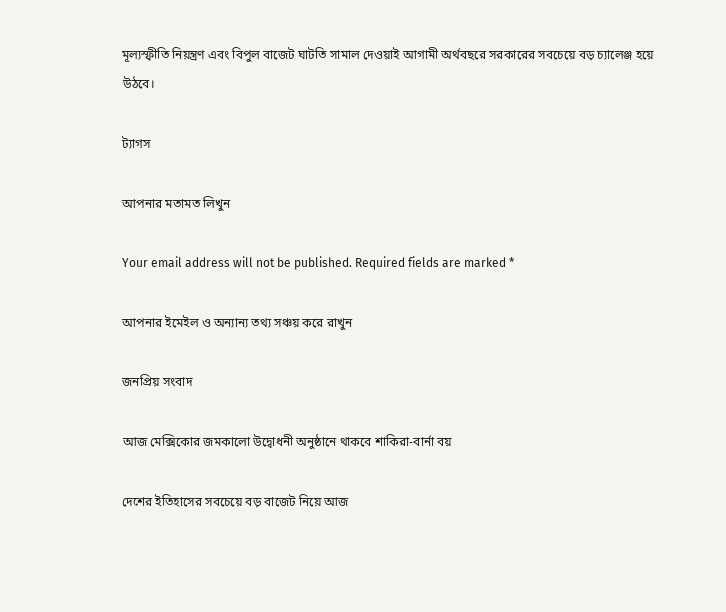মূল্যস্ফীতি নিয়ন্ত্রণ এবং বিপুল বাজেট ঘাটতি সামাল দেওয়াই আগামী অর্থবছরে সরকারের সবচেয়ে বড় চ্যালেঞ্জ হয়ে উঠবে।

ট্যাগস

আপনার মতামত লিখুন

Your email address will not be published. Required fields are marked *

আপনার ইমেইল ও অন্যান্য তথ্য সঞ্চয় করে রাখুন

জনপ্রিয় সংবাদ

আজ মেক্সিকোর জমকালো উদ্বোধনী অনুষ্ঠানে থাকবে শাকিরা-বার্না বয়

দেশের ইতিহাসের সবচেয়ে বড় বাজেট নিয়ে আজ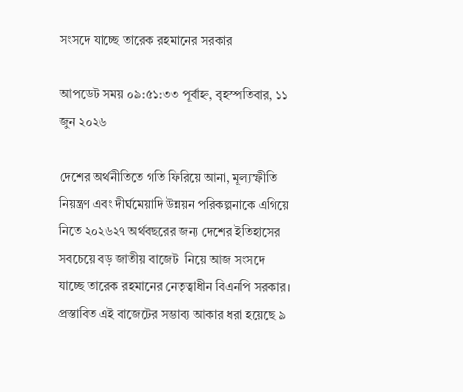সংসদে যাচ্ছে তারেক রহমানের সরকার

আপডেট সময় ০৯:৫১:৩৩ পূর্বাহ্ন, বৃহস্পতিবার, ১১ জুন ২০২৬

দেশের অর্থনীতিতে গতি ফিরিয়ে আনা, মূল্যস্ফীতি নিয়ন্ত্রণ এবং দীর্ঘমেয়াদি উন্নয়ন পরিকল্পনাকে এগিয়ে নিতে ২০২৬২৭ অর্থবছরের জন্য দেশের ইতিহাসের সবচেয়ে বড় জাতীয় বাজেট  নিয়ে আজ সংসদে যাচ্ছে তারেক রহমানের নেতৃত্বাধীন বিএনপি সরকার। প্রস্তাবিত এই বাজেটের সম্ভাব্য আকার ধরা হয়েছে ৯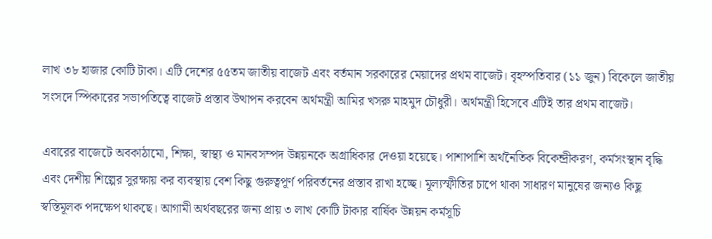লাখ ৩৮ হাজার কোটি টাকা। এটি দেশের ৫৫তম জাতীয় বাজেট এবং বর্তমান সরকারের মেয়াদের প্রথম বাজেট। বৃহস্পতিবার (১১ জুন) বিকেলে জাতীয় সংসদে স্পিকারের সভাপতিত্বে বাজেট প্রস্তাব উত্থাপন করবেন অর্থমন্ত্রী আমির খসরু মাহমুদ চৌধুরী। অর্থমন্ত্রী হিসেবে এটিই তার প্রথম বাজেট।

এবারের বাজেটে অবকাঠামো, শিক্ষা, স্বাস্থ্য ও মানবসম্পদ উন্নয়নকে অগ্রাধিকার দেওয়া হয়েছে। পাশাপাশি অর্থনৈতিক বিকেন্দ্রীকরণ, কর্মসংস্থান বৃদ্ধি এবং দেশীয় শিল্পের সুরক্ষায় কর ব্যবস্থায় বেশ কিছু গুরুত্বপূর্ণ পরিবর্তনের প্রস্তাব রাখা হচ্ছে। মূল্যস্ফীতির চাপে থাকা সাধারণ মানুষের জন্যও কিছু স্বস্তিমূলক পদক্ষেপ থাকছে। আগামী অর্থবছরের জন্য প্রায় ৩ লাখ কোটি টাকার বার্ষিক উন্নয়ন কর্মসূচি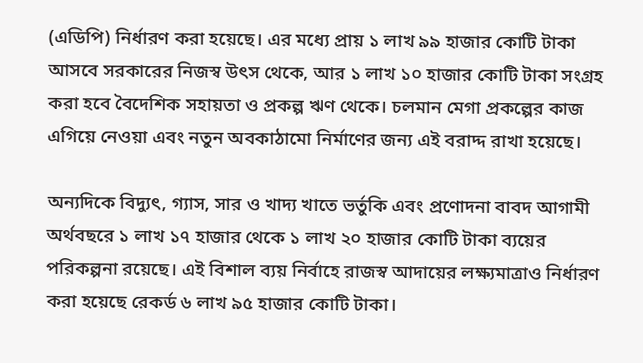(এডিপি) নির্ধারণ করা হয়েছে। এর মধ্যে প্রায় ১ লাখ ৯৯ হাজার কোটি টাকা আসবে সরকারের নিজস্ব উৎস থেকে, আর ১ লাখ ১০ হাজার কোটি টাকা সংগ্রহ করা হবে বৈদেশিক সহায়তা ও প্রকল্প ঋণ থেকে। চলমান মেগা প্রকল্পের কাজ এগিয়ে নেওয়া এবং নতুন অবকাঠামো নির্মাণের জন্য এই বরাদ্দ রাখা হয়েছে।

অন্যদিকে বিদ্যুৎ, গ্যাস, সার ও খাদ্য খাতে ভর্তুকি এবং প্রণোদনা বাবদ আগামী অর্থবছরে ১ লাখ ১৭ হাজার থেকে ১ লাখ ২০ হাজার কোটি টাকা ব্যয়ের পরিকল্পনা রয়েছে। এই বিশাল ব্যয় নির্বাহে রাজস্ব আদায়ের লক্ষ্যমাত্রাও নির্ধারণ করা হয়েছে রেকর্ড ৬ লাখ ৯৫ হাজার কোটি টাকা।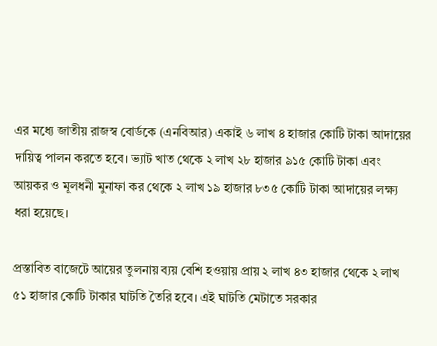এর মধ্যে জাতীয় রাজস্ব বোর্ডকে (এনবিআর) একাই ৬ লাখ ৪ হাজার কোটি টাকা আদায়ের দায়িত্ব পালন করতে হবে। ভ্যাট খাত থেকে ২ লাখ ২৮ হাজার ৯১৫ কোটি টাকা এবং আয়কর ও মূলধনী মুনাফা কর থেকে ২ লাখ ১৯ হাজার ৮৩৫ কোটি টাকা আদায়ের লক্ষ্য ধরা হয়েছে।

প্রস্তাবিত বাজেটে আয়ের তুলনায় ব্যয় বেশি হওয়ায় প্রায় ২ লাখ ৪৩ হাজার থেকে ২ লাখ ৫১ হাজার কোটি টাকার ঘাটতি তৈরি হবে। এই ঘাটতি মেটাতে সরকার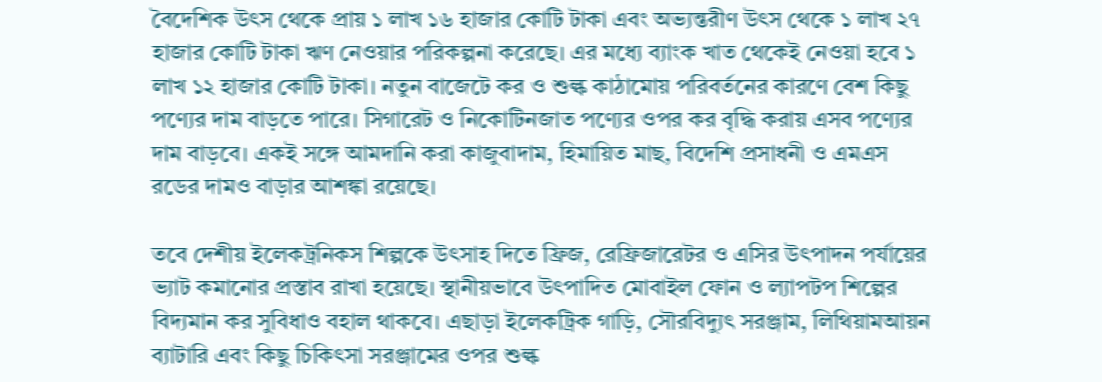বৈদেশিক উৎস থেকে প্রায় ১ লাখ ১৬ হাজার কোটি টাকা এবং অভ্যন্তরীণ উৎস থেকে ১ লাখ ২৭ হাজার কোটি টাকা ঋণ নেওয়ার পরিকল্পনা করেছে। এর মধ্যে ব্যাংক খাত থেকেই নেওয়া হবে ১ লাখ ১২ হাজার কোটি টাকা। নতুন বাজেটে কর ও শুল্ক কাঠামোয় পরিবর্তনের কারণে বেশ কিছু পণ্যের দাম বাড়তে পারে। সিগারেট ও নিকোটিনজাত পণ্যের ওপর কর বৃদ্ধি করায় এসব পণ্যের দাম বাড়বে। একই সঙ্গে আমদানি করা কাজুবাদাম, হিমায়িত মাছ, বিদেশি প্রসাধনী ও এমএস রডের দামও বাড়ার আশঙ্কা রয়েছে।

তবে দেশীয় ইলেকট্রনিকস শিল্পকে উৎসাহ দিতে ফ্রিজ, রেফ্রিজারেটর ও এসির উৎপাদন পর্যায়ের ভ্যাট কমানোর প্রস্তাব রাখা হয়েছে। স্থানীয়ভাবে উৎপাদিত মোবাইল ফোন ও ল্যাপটপ শিল্পের বিদ্যমান কর সুবিধাও বহাল থাকবে। এছাড়া ইলেকট্রিক গাড়ি, সৌরবিদ্যুৎ সরঞ্জাম, লিথিয়ামআয়ন ব্যাটারি এবং কিছু চিকিৎসা সরঞ্জামের ওপর শুল্ক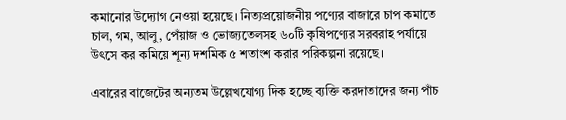কমানোর উদ্যোগ নেওয়া হয়েছে। নিত্যপ্রয়োজনীয় পণ্যের বাজারে চাপ কমাতে চাল, গম, আলু, পেঁয়াজ ও ভোজ্যতেলসহ ৬০টি কৃষিপণ্যের সরবরাহ পর্যায়ে উৎসে কর কমিয়ে শূন্য দশমিক ৫ শতাংশ করার পরিকল্পনা রয়েছে।

এবারের বাজেটের অন্যতম উল্লেখযোগ্য দিক হচ্ছে ব্যক্তি করদাতাদের জন্য পাঁচ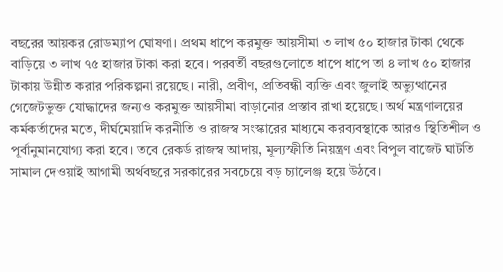বছরের আয়কর রোডম্যাপ ঘোষণা। প্রথম ধাপে করমুক্ত আয়সীমা ৩ লাখ ৫০ হাজার টাকা থেকে বাড়িয়ে ৩ লাখ ৭৫ হাজার টাকা করা হবে। পরবর্তী বছরগুলোতে ধাপে ধাপে তা ৪ লাখ ৫০ হাজার টাকায় উন্নীত করার পরিকল্পনা রয়েছে। নারী, প্রবীণ, প্রতিবন্ধী ব্যক্তি এবং জুলাই অভ্যুত্থানের গেজেটভুক্ত যোদ্ধাদের জন্যও করমুক্ত আয়সীমা বাড়ানোর প্রস্তাব রাখা হয়েছে। অর্থ মন্ত্রণালয়ের কর্মকর্তাদের মতে, দীর্ঘমেয়াদি করনীতি ও রাজস্ব সংস্কারের মাধ্যমে করব্যবস্থাকে আরও স্থিতিশীল ও পূর্বানুমানযোগ্য করা হবে। তবে রেকর্ড রাজস্ব আদায়, মূল্যস্ফীতি নিয়ন্ত্রণ এবং বিপুল বাজেট ঘাটতি সামাল দেওয়াই আগামী অর্থবছরে সরকারের সবচেয়ে বড় চ্যালেঞ্জ হয়ে উঠবে।